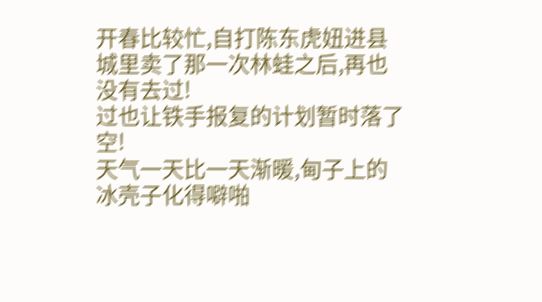开春比较忙,自打陈东虎妞进县城里卖了那一次林蛙之后,再也没有去过!
过也让铁手报复的计划暂时落了空!
天气一天比一天渐暖,甸子上的冰壳子化得噼啪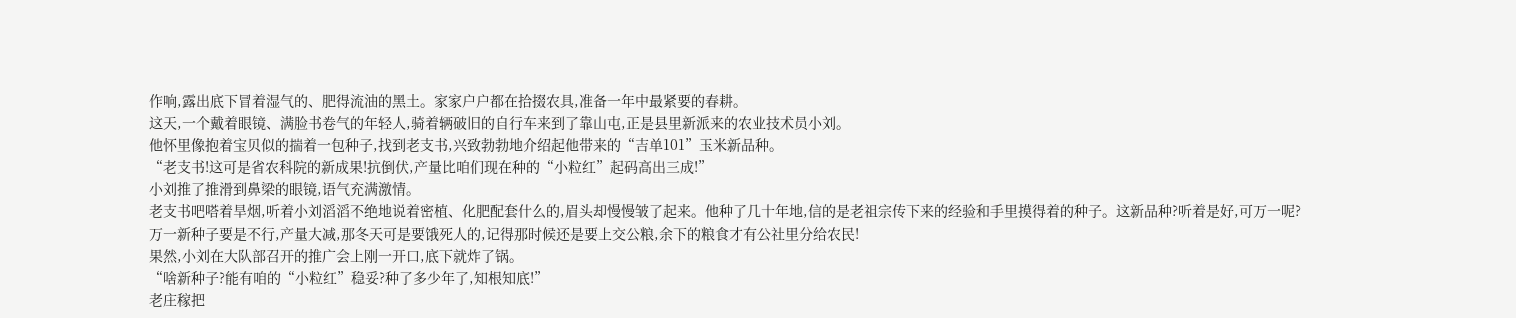作响,露出底下冒着湿气的、肥得流油的黑土。家家户户都在拾掇农具,准备一年中最紧要的春耕。
这天,一个戴着眼镜、满脸书卷气的年轻人,骑着辆破旧的自行车来到了靠山屯,正是县里新派来的农业技术员小刘。
他怀里像抱着宝贝似的揣着一包种子,找到老支书,兴致勃勃地介绍起他带来的“吉单101”玉米新品种。
“老支书!这可是省农科院的新成果!抗倒伏,产量比咱们现在种的“小粒红”起码高出三成!”
小刘推了推滑到鼻梁的眼镜,语气充满激情。
老支书吧嗒着旱烟,听着小刘滔滔不绝地说着密植、化肥配套什么的,眉头却慢慢皱了起来。他种了几十年地,信的是老祖宗传下来的经验和手里摸得着的种子。这新品种?听着是好,可万一呢?
万一新种子要是不行,产量大减,那冬天可是要饿死人的,记得那时候还是要上交公粮,余下的粮食才有公社里分给农民!
果然,小刘在大队部召开的推广会上刚一开口,底下就炸了锅。
“啥新种子?能有咱的“小粒红”稳妥?种了多少年了,知根知底!”
老庄稼把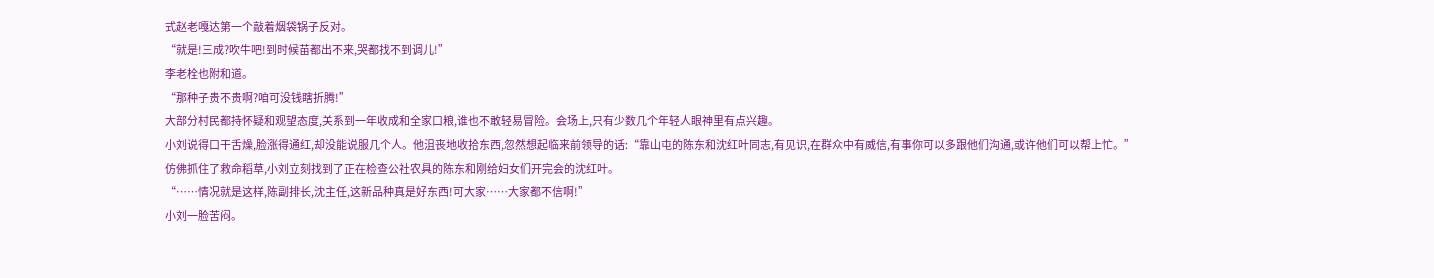式赵老嘎达第一个敲着烟袋锅子反对。
“就是!三成?吹牛吧!到时候苗都出不来,哭都找不到调儿!”
李老栓也附和道。
“那种子贵不贵啊?咱可没钱瞎折腾!”
大部分村民都持怀疑和观望态度,关系到一年收成和全家口粮,谁也不敢轻易冒险。会场上,只有少数几个年轻人眼神里有点兴趣。
小刘说得口干舌燥,脸涨得通红,却没能说服几个人。他沮丧地收拾东西,忽然想起临来前领导的话:“靠山屯的陈东和沈红叶同志,有见识,在群众中有威信,有事你可以多跟他们沟通,或许他们可以帮上忙。”
仿佛抓住了救命稻草,小刘立刻找到了正在检查公社农具的陈东和刚给妇女们开完会的沈红叶。
“……情况就是这样,陈副排长,沈主任,这新品种真是好东西!可大家……大家都不信啊!”
小刘一脸苦闷。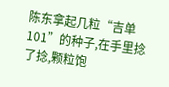陈东拿起几粒“吉单101”的种子,在手里捻了捻,颗粒饱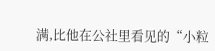满,比他在公社里看见的“小粒